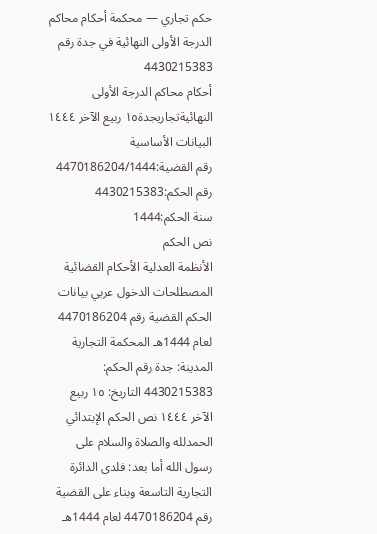حكم تجاري — محكمة أحكام محاكم الدرجة الأولى النهائية في جدة رقم 4430215383
أحكام محاكم الدرجة الأولى النهائيةتجاريجدة١٥ ربيع الآخر ١٤٤٤
البيانات الأساسية
رقم القضية:4470186204/1444
رقم الحكم:4430215383
سنة الحكم:1444
نص الحكم
الأنظمة العدلية الأحكام القضائية المصطلحات الدخول عربي بيانات الحكم القضية رقم 4470186204 لعام 1444هـ المحكمة التجارية المدينة: جدة رقم الحكم: 4430215383 التاريخ: ١٥ ربيع الآخر ١٤٤٤ نص الحكم الإبتدائي الحمدلله والصلاة والسلام على رسول الله أما بعد: فلدى الدائرة التجارية التاسعة وبناء على القضية رقم 4470186204 لعام 1444هـ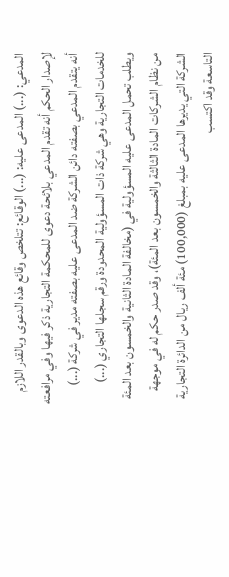المدعي: (...) المدعى عليه: (...) الوقائع: تتلخص وقائع هذه الدعوى وبالقدر اللازم لإصدار الحكم أنه تقدم المدعي بلائحة دعوى للمحكمة التجارية ذكر فيها وفي مرافعته أنه يتقدم المدعي بصفته دائن الشركة ضد المدعى عليه بصفته مدير في شركة (...) للخدمات التجارية وهي شركة ذات المسؤولية المحدودة ورقم سجلها التجاري (...) ويطلب تحمل المدعى عليه المسؤولية في (مخالفة المادة الثانية والخمسون بعد المئة من نظام الشركات المادة الثالثة والخمسون بعد المئة)، وقد صدر حكم له في موجهة الشركة التي يديرها المدعى عليه بمبلغ (100,000) مئة ألف ريال من الدائرة التجارية التاسعة وقد اكتسب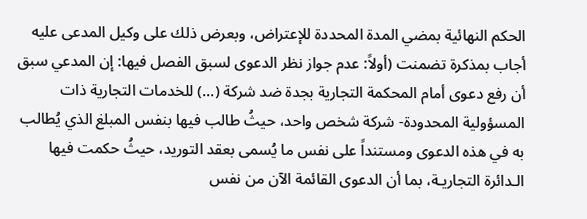الحكم النهائية بمضي المدة المحددة للإعتراض، وبعرض ذلك على وكيل المدعى عليه أجاب بمذكرة تضمنت (أولاً: عدم جواز نظر الدعوى لسبق الفصل فيها: إن المدعي سبق أن رفع دعوى أمام المحكمة التجارية بجدة ضد شركة (...) للخدمات التجارية ذات المسؤولية المحدودة- شركة شخص واحد، حيثُ طالب فيها بنفس المبلغ الذي يُطالب به في هذه الدعوى ومستنداً على نفس ما يُسمى بعقد التوريد، حيثُ حكمت فيها الـدائرة التجاريـة، بما أن الدعوى القائمة الآن من نفس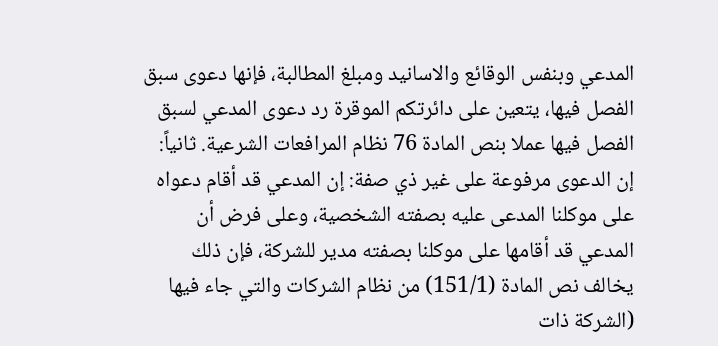المدعي وبنفس الوقائع والاسانيد ومبلغ المطالبة، فإنها دعوى سبق الفصل فيها، يتعين على دائرتكم الموقرة رد دعوى المدعي لسبق الفصل فيها عملا بنص المادة 76 نظام المرافعات الشرعية. ثانياً: إن الدعوى مرفوعة على غير ذي صفة: إن المدعي قد أقام دعواه على موكلنا المدعى عليه بصفته الشخصية، وعلى فرض أن المدعي قد أقامها على موكلنا بصفته مدير للشركة، فإن ذلك يخالف نص المادة (151/1) من نظام الشركات والتي جاء فيها (الشركة ذات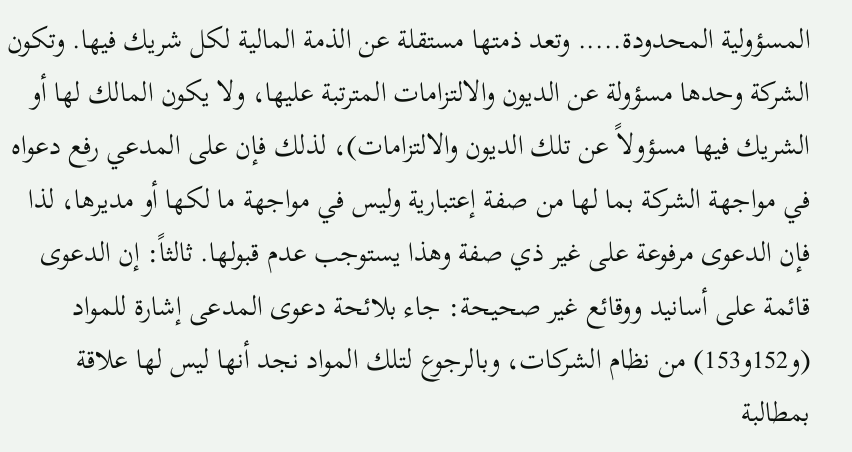المسؤولية المحدودة..... وتعد ذمتها مستقلة عن الذمة المالية لكل شريك فيها. وتكون الشركة وحدها مسؤولة عن الديون والالتزامات المترتبة عليها، ولا يكون المالك لها أو الشريك فيها مسؤولاً عن تلك الديون والالتزامات)، لذلك فإن على المدعي رفع دعواه في مواجهة الشركة بما لها من صفة إعتبارية وليس في مواجهة ما لكها أو مديرها، لذا فإن الدعوى مرفوعة على غير ذي صفة وهذا يستوجب عدم قبولها. ثالثاً: إن الدعوى قائمة على أسانيد ووقائع غير صحيحة: جاء بلائحة دعوى المدعى إشارة للمواد (و152و153) من نظام الشركات، وبالرجوع لتلك المواد نجد أنها ليس لها علاقة بمطالبة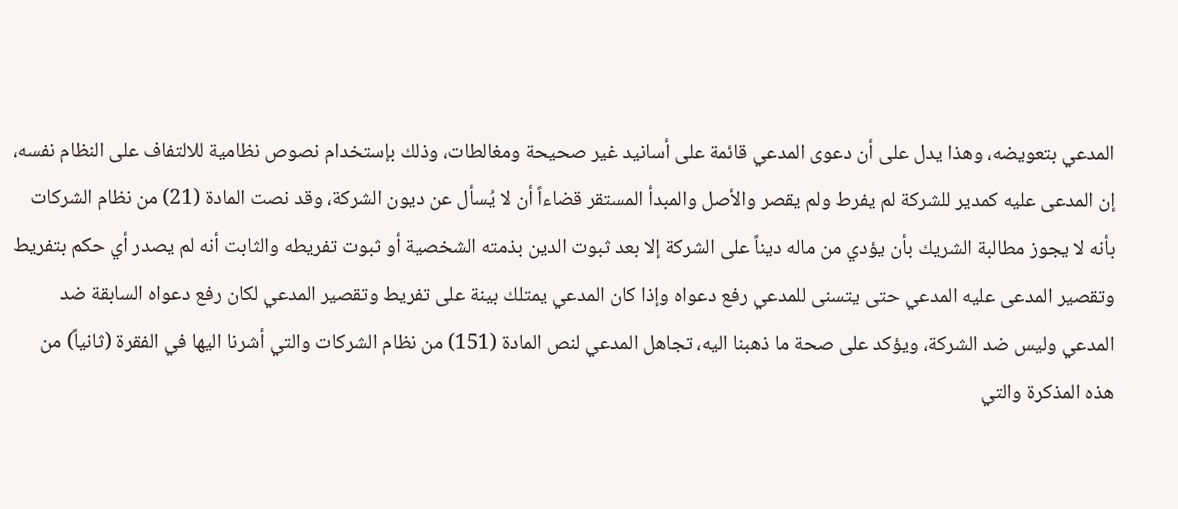المدعي بتعويضه، وهذا يدل على أن دعوى المدعي قائمة على أسانيد غير صحيحة ومغالطات، وذلك بإستخدام نصوص نظامية للالتفاف على النظام نفسه، إن المدعى عليه كمدير للشركة لم يفرط ولم يقصر والأصل والمبدأ المستقر قضاءاً أن لا يُسأل عن ديون الشركة، وقد نصت المادة (21) من نظام الشركات بأنه لا يجوز مطالبة الشريك بأن يؤدي من ماله ديناً على الشركة إلا بعد ثبوت الدين بذمته الشخصية أو ثبوت تفريطه والثابت أنه لم يصدر أي حكم بتفريط وتقصير المدعى عليه المدعي حتى يتسنى للمدعي رفع دعواه وإذا كان المدعي يمتلك بينة على تفريط وتقصير المدعي لكان رفع دعواه السابقة ضد المدعي وليس ضد الشركة، ويؤكد على صحة ما ذهبنا اليه، تجاهل المدعي لنص المادة (151) من نظام الشركات والتي أشرنا اليها في الفقرة (ثانياً) من هذه المذكرة والتي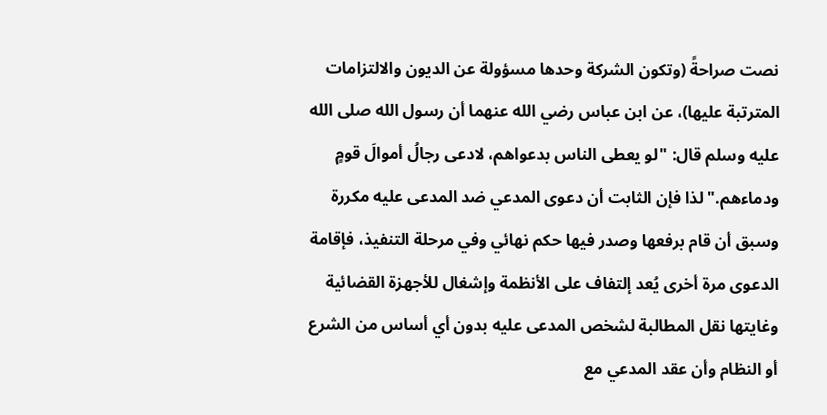نصت صراحةً (وتكون الشركة وحدها مسؤولة عن الديون والالتزامات المترتبة عليها)، عن ابن عباس رضي الله عنهما أن رسول الله صلى الله عليه وسلم قال: "لو يعطى الناس بدعواهم، لادعى رجالُ أموالَ قومٍ ودماءهم." لذا فإن الثابت أن دعوى المدعي ضد المدعى عليه مكررة وسبق أن قام برفعها وصدر فيها حكم نهائي وفي مرحلة التنفيذ، فإقامة الدعوى مرة أخرى يُعد إلتفاف على الأنظمة وإشغال للأجهزة القضائية وغايتها نقل المطالبة لشخص المدعى عليه بدون أي أساس من الشرع أو النظام وأن عقد المدعي مع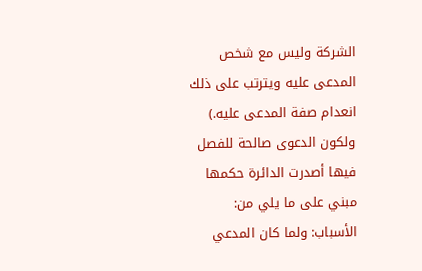الشركة وليس مع شخص المدعى عليه ويترتب على ذلك انعدام صفة المدعى عليه.) ولكون الدعوى صالحة للفصل فيها أصدرت الدائرة حكمها مبني على ما يلي من: الأسباب: ولما كان المدعي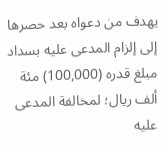يهدف من دعواه بعد حصرها إلى إلزام المدعى عليه بسداد مبلغ قدره (100,000) مئة ألف ريال؛ لمخالفة المدعى عليه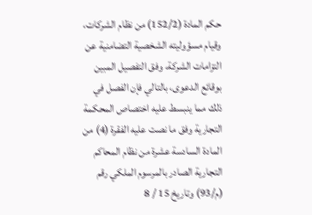حكم المادة (152/2) من نظام الشركات، وقيام مسؤوليته الشخصية التضامنية عن التزامات الشركة، وفق التفصيل المبين بوقائع الدعوى، بالتالي فإن الفصل في ذلك مما ينبسط عليه اختصاص المحكمة التجارية وفق ما نصت عليه الفقرة (4) من المادة السادسة عشرة من نظام المحاكم التجارية الصادر بالمرسوم الملكي رقم (م/93) وتاريخ 15 / 8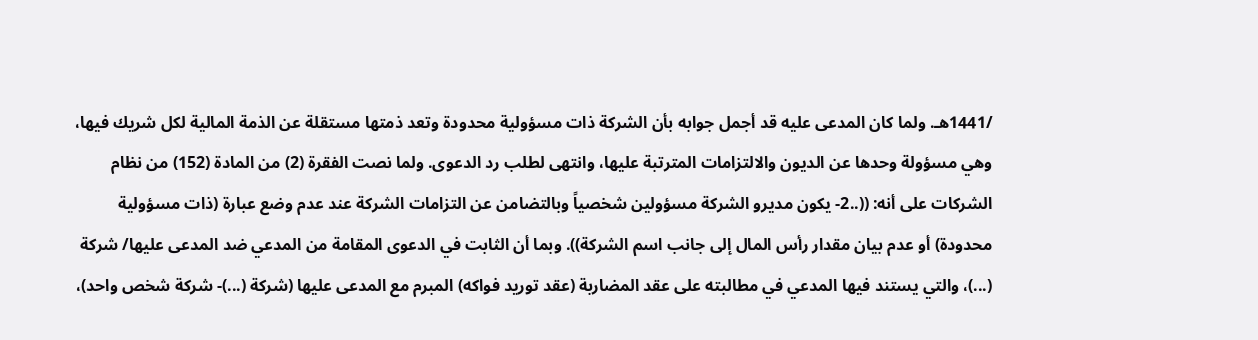/1441هـ. ولما كان المدعى عليه قد أجمل جوابه بأن الشركة ذات مسؤولية محدودة وتعد ذمتها مستقلة عن الذمة المالية لكل شريك فيها، وهي مسؤولة وحدها عن الديون والالتزامات المترتبة عليها، وانتهى لطلب رد الدعوى. ولما نصت الفقرة (2) من المادة (152) من نظام الشركات على أنه: ((..2- يكون مديرو الشركة مسؤولين شخصياً وبالتضامن عن التزامات الشركة عند عدم وضع عبارة (ذات مسؤولية محدودة) أو عدم بيان مقدار رأس المال إلى جانب اسم الشركة)). وبما أن الثابت في الدعوى المقامة من المدعي ضد المدعى عليها/ شركة (...)، والتي يستند فيها المدعي في مطالبته على عقد المضاربة (عقد توريد فواكه) المبرم مع المدعى عليها (شركة (...)- شركة شخص واحد)،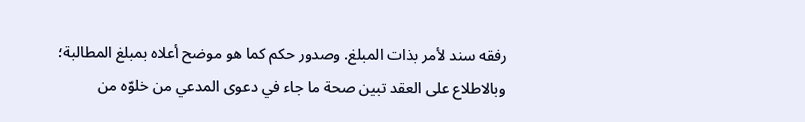رفقه سند لأمر بذات المبلغ. وصدور حكم كما هو موضح أعلاه بمبلغ المطالبة؛ وبالاطلاع على العقد تبين صحة ما جاء في دعوى المدعي من خلوّه من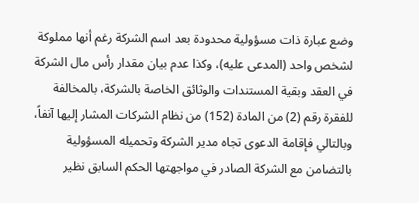وضع عبارة ذات مسؤولية محدودة بعد اسم الشركة رغم أنها مملوكة لشخص واحد (المدعى عليه)، وكذا عدم بيان مقدار رأس مال الشركة في العقد وبقية المستندات والوثائق الخاصة بالشركة، بالمخالفة للفقرة رقم (2) من المادة (152) من نظام الشركات المشار إليها آنفاً، وبالتالي فإقامة الدعوى تجاه مدير الشركة وتحميله المسؤولية بالتضامن مع الشركة الصادر في مواجهتها الحكم السابق نظير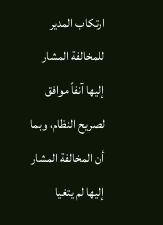ارتكاب المدير للمخالفة المشار إليها آنفاً موافق لصريح النظام، وبما أن المخالفة المشار إليها لم يتغيا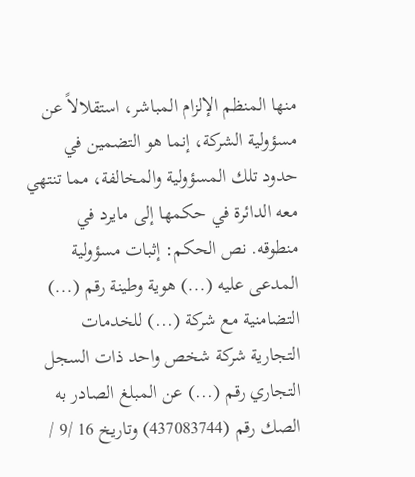منها المنظم الإلزام المباشر، استقلالاً عن مسؤولية الشركة، إنما هو التضمين في حدود تلك المسؤولية والمخالفة، مما تنتهي معه الدائرة في حكمها إلى مايرد في منطوقه. نص الحكم: إثبات مسؤولية المدعى عليه (...) هوية وطينة رقم (...) التضامنية مع شركة (...) للخدمات التجارية شركة شخص واحد ذات السجل التجاري رقم (...) عن المبلغ الصادر به الصك رقم (437083744) وتاريخ 16 /9 /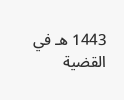1443 هـ في القضية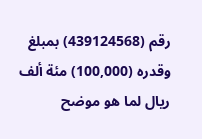رقم (439124568) بمبلغ وقدره (100,000) مئة ألف ريال لما هو موضح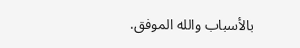بالأسباب والله الموفق.